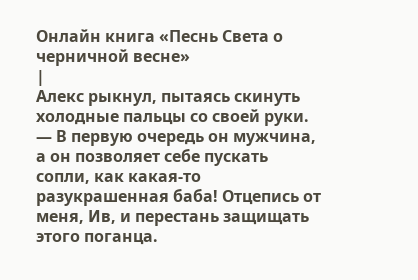Онлайн книга «Песнь Света о черничной весне»
|
Алекс рыкнул, пытаясь скинуть холодные пальцы со своей руки. — В первую очередь он мужчина, а он позволяет себе пускать сопли, как какая-то разукрашенная баба! Отцепись от меня, Ив, и перестань защищать этого поганца.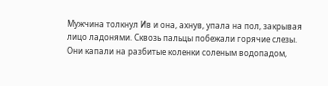Мужчина толкнул Ив и она, ахнув, упала на пол, закрывая лицо ладонями. Сквозь пальцы побежали горячие слезы. Они капали на разбитые коленки соленым водопадом,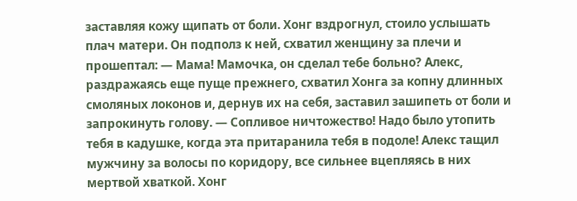заставляя кожу щипать от боли. Хонг вздрогнул, стоило услышать плач матери. Он подполз к ней, схватил женщину за плечи и прошептал: — Мама! Мамочка, он сделал тебе больно? Алекс, раздражаясь еще пуще прежнего, схватил Хонга за копну длинных смоляных локонов и, дернув их на себя, заставил зашипеть от боли и запрокинуть голову. — Сопливое ничтожество! Надо было утопить тебя в кадушке, когда эта притаранила тебя в подоле! Алекс тащил мужчину за волосы по коридору, все сильнее вцепляясь в них мертвой хваткой. Хонг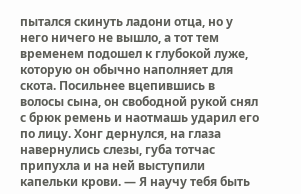пытался скинуть ладони отца, но у него ничего не вышло, а тот тем временем подошел к глубокой луже, которую он обычно наполняет для скота. Посильнее вцепившись в волосы сына, он свободной рукой снял с брюк ремень и наотмашь ударил его по лицу. Хонг дернулся, на глаза навернулись слезы, губа тотчас припухла и на ней выступили капельки крови. — Я научу тебя быть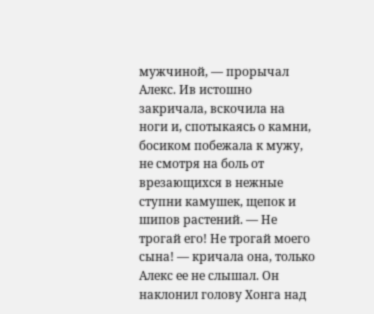мужчиной, — прорычал Алекс. Ив истошно закричала, вскочила на ноги и, спотыкаясь о камни, босиком побежала к мужу, не смотря на боль от врезающихся в нежные ступни камушек, щепок и шипов растений. — Не трогай его! Не трогай моего сына! — кричала она, только Алекс ее не слышал. Он наклонил голову Хонга над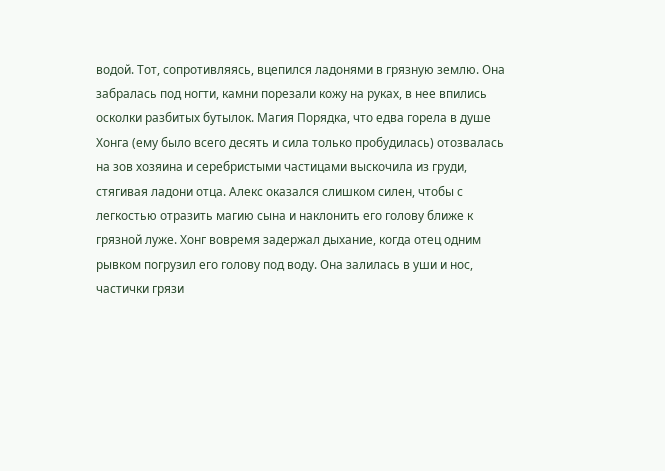водой. Тот, сопротивляясь, вцепился ладонями в грязную землю. Она забралась под ногти, камни порезали кожу на руках, в нее впились осколки разбитых бутылок. Магия Порядка, что едва горела в душе Хонга (ему было всего десять и сила только пробудилась) отозвалась на зов хозяина и серебристыми частицами выскочила из груди, стягивая ладони отца. Алекс оказался слишком силен, чтобы с легкостью отразить магию сына и наклонить его голову ближе к грязной луже. Хонг вовремя задержал дыхание, когда отец одним рывком погрузил его голову под воду. Она залилась в уши и нос, частички грязи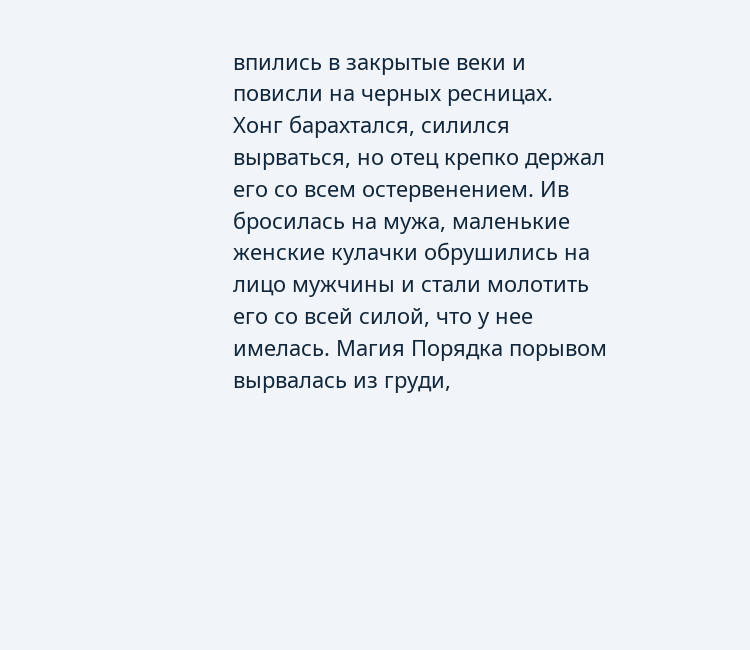впились в закрытые веки и повисли на черных ресницах. Хонг барахтался, силился вырваться, но отец крепко держал его со всем остервенением. Ив бросилась на мужа, маленькие женские кулачки обрушились на лицо мужчины и стали молотить его со всей силой, что у нее имелась. Магия Порядка порывом вырвалась из груди,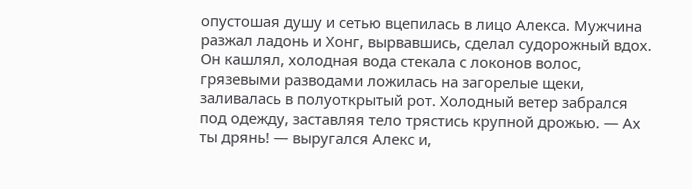опустошая душу и сетью вцепилась в лицо Алекса. Мужчина разжал ладонь и Хонг, вырвавшись, сделал судорожный вдох. Он кашлял, холодная вода стекала с локонов волос, грязевыми разводами ложилась на загорелые щеки, заливалась в полуоткрытый рот. Холодный ветер забрался под одежду, заставляя тело трястись крупной дрожью. — Ах ты дрянь! — выругался Алекс и,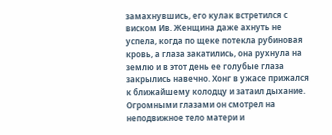замахнувшись, его кулак встретился с виском Ив. Женщина даже ахнуть не успела, когда по щеке потекла рубиновая кровь, а глаза закатились, она рухнула на землю и в этот день ее голубые глаза закрылись навечно. Хонг в ужасе прижался к ближайшему колодцу и затаил дыхание. Огромными глазами он смотрел на неподвижное тело матери и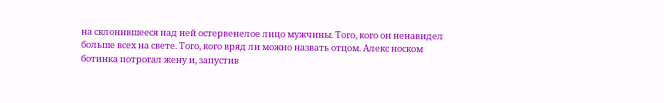на склонившееся над ней остервенелое лицо мужчины. Того, кого он ненавидел больше всех на свете. Того, кого вряд ли можно назвать отцом. Алекс носком ботинка потрогал жену и, запустив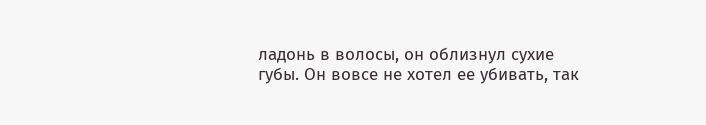ладонь в волосы, он облизнул сухие губы. Он вовсе не хотел ее убивать, так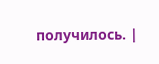получилось. |